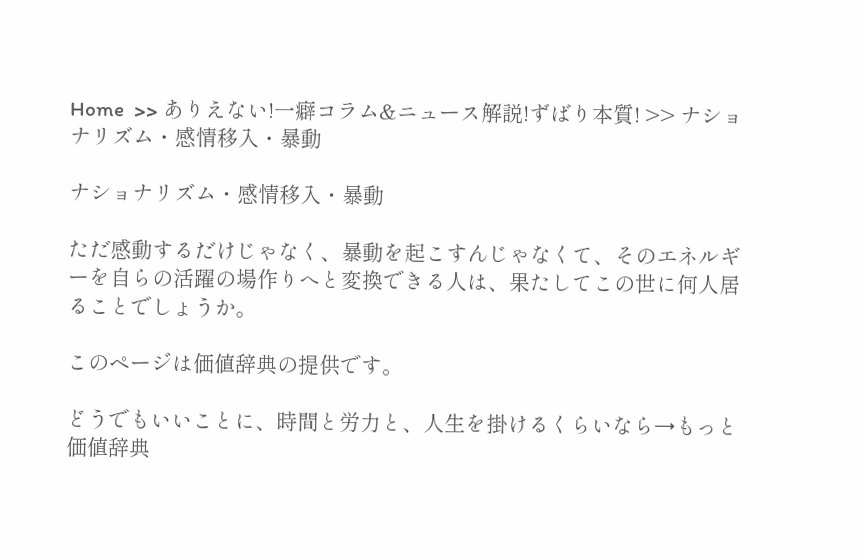Home  >> ありえない!一癖コラム&ニュース解説!ずばり本質! >> ナショナリズム・感情移入・暴動

ナショナリズム・感情移入・暴動

ただ感動するだけじゃなく、暴動を起こすんじゃなくて、そのエネルギーを自らの活躍の場作りへと変換できる人は、果たしてこの世に何人居ることでしょうか。

このページは価値辞典の提供です。

どうでもいいことに、時間と労力と、人生を掛けるくらいなら→もっと価値辞典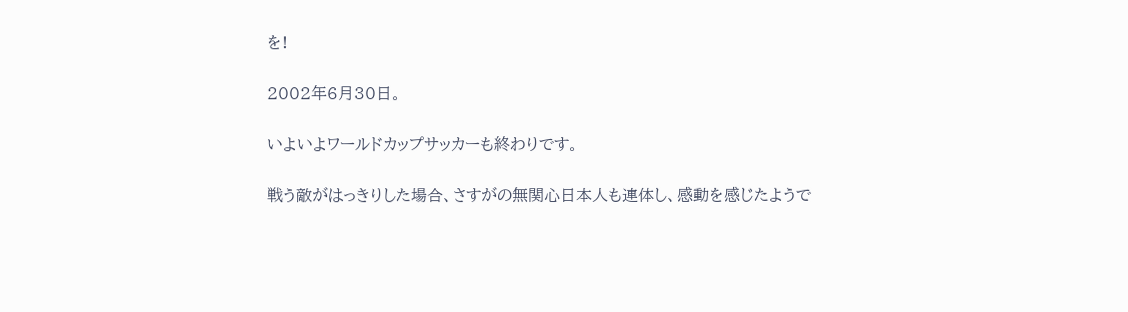を!

2002年6月30日。

いよいよワールドカップサッカーも終わりです。

戦う敵がはっきりした場合、さすがの無関心日本人も連体し、感動を感じたようで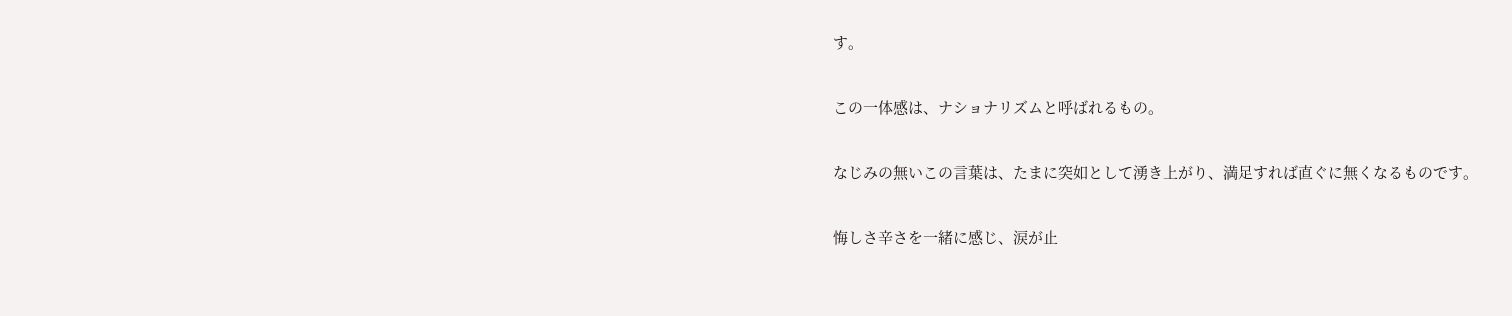す。

この一体感は、ナショナリズムと呼ばれるもの。

なじみの無いこの言葉は、たまに突如として湧き上がり、満足すれば直ぐに無くなるものです。

悔しさ辛さを一緒に感じ、涙が止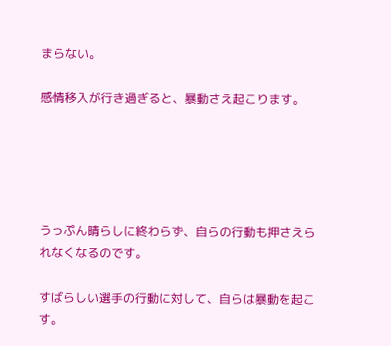まらない。

感情移入が行き過ぎると、暴動さえ起こります。





うっぷん晴らしに終わらず、自らの行動も押さえられなくなるのです。

すばらしい選手の行動に対して、自らは暴動を起こす。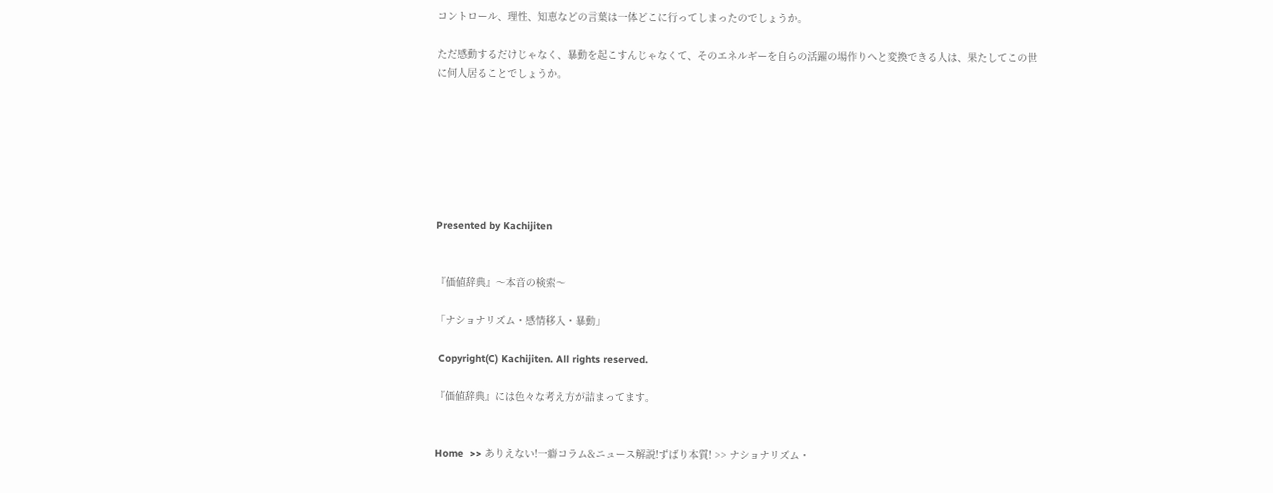コントロール、理性、知恵などの言葉は一体どこに行ってしまったのでしょうか。

ただ感動するだけじゃなく、暴動を起こすんじゃなくて、そのエネルギーを自らの活躍の場作りへと変換できる人は、果たしてこの世に何人居ることでしょうか。







Presented by Kachijiten


『価値辞典』〜本音の検索〜

「ナショナリズム・感情移入・暴動」

 Copyright(C) Kachijiten. All rights reserved.

『価値辞典』には色々な考え方が詰まってます。


Home  >> ありえない!一癖コラム&ニュース解説!ずばり本質! >> ナショナリズム・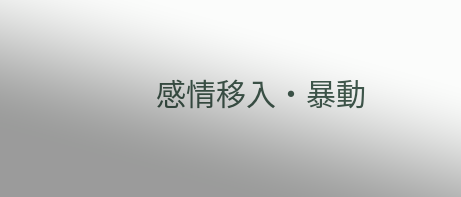感情移入・暴動